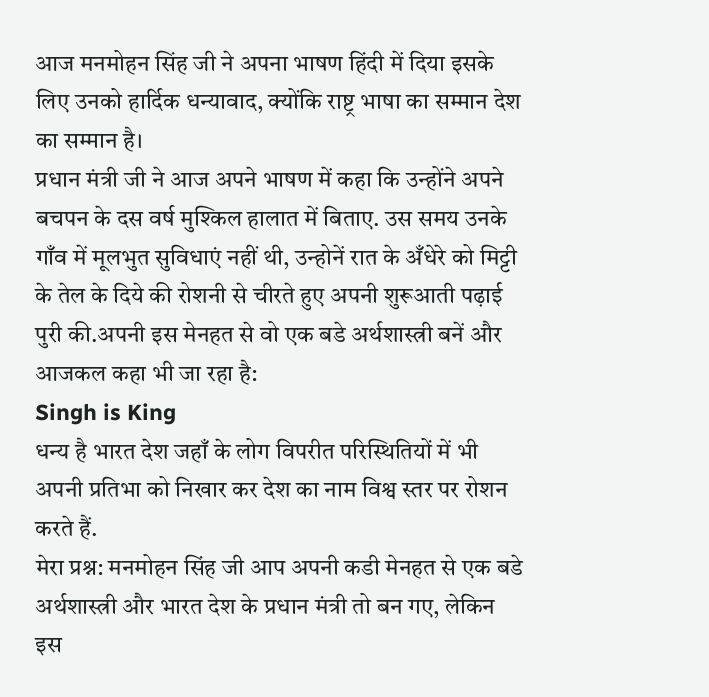आज मनमोहन सिंह जी ने अपना भाषण हिंदी में दिया इसके लिए उनको हार्दिक धन्यावाद, क्योंकि राष्ट्र भाषा का सम्मान देश का सम्मान है।
प्रधान मंत्री जी ने आज अपने भाषण में कहा कि उन्होंने अपने बचपन के दस वर्ष मुश्किल हालात में बिताए. उस समय उनके गाँव में मूलभुत सुविधाएं नहीं थी, उन्होनें रात के अँधेरे को मिट्टी के तेल के दिये की रोशनी से चीरते हुए अपनी शुरूआती पढ़ाई पुरी की.अपनी इस मेनहत से वो एक बडे अर्थशास्त्री बनें और आजकल कहा भी जा रहा है:
Singh is King
धन्य है भारत देश जहाँ के लोग विपरीत परिस्थितियों में भी अपनी प्रतिभा को निखार कर देश का नाम विश्व स्तर पर रोशन करते हैं.
मेरा प्रश्न: मनमोहन सिंह जी आप अपनी कडी मेनहत से एक बडे अर्थशास्त्री और भारत देश के प्रधान मंत्री तो बन गए, लेकिन इस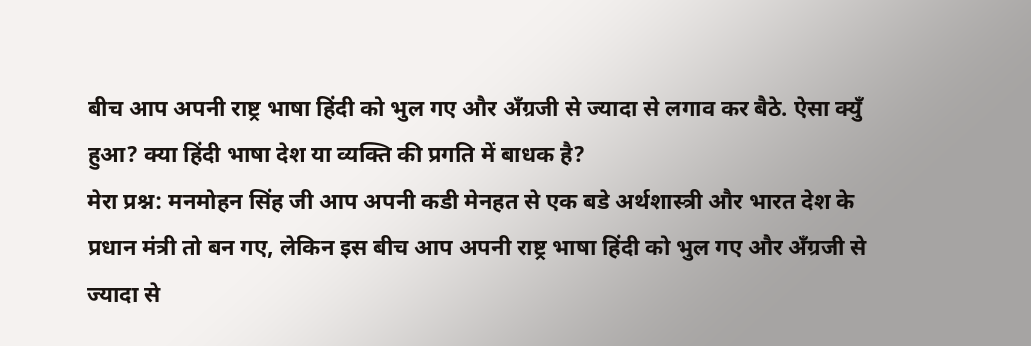बीच आप अपनी राष्ट्र भाषा हिंदी को भुल गए और अँग्रजी से ज्यादा से लगाव कर बैठे. ऐसा क्युँ हुआ? क्या हिंदी भाषा देश या व्यक्ति की प्रगति में बाधक है?
मेरा प्रश्न: मनमोहन सिंह जी आप अपनी कडी मेनहत से एक बडे अर्थशास्त्री और भारत देश के प्रधान मंत्री तो बन गए, लेकिन इस बीच आप अपनी राष्ट्र भाषा हिंदी को भुल गए और अँग्रजी से ज्यादा से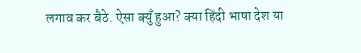लगाव कर बैठे. ऐसा क्युँ हुआ? क्या हिंदी भाषा देश या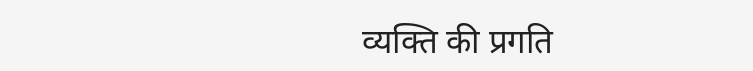व्यक्ति की प्रगति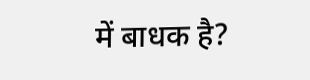में बाधक है?